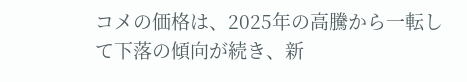コメの価格は、2025年の高騰から一転して下落の傾向が続き、新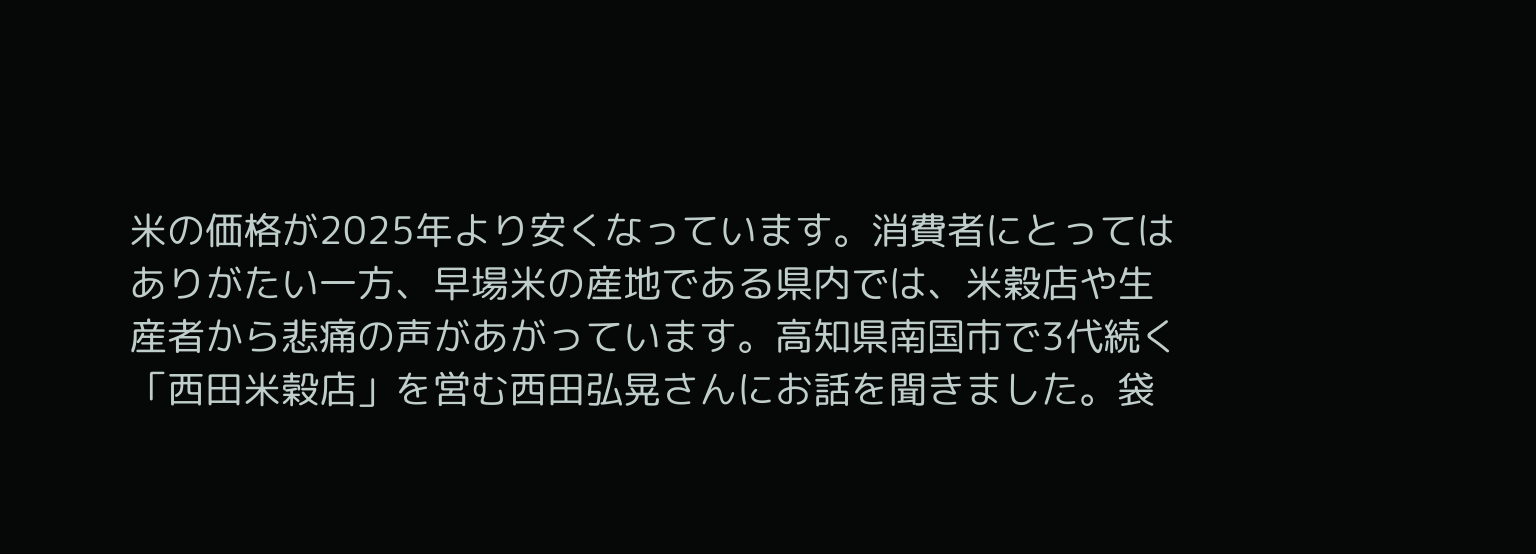米の価格が2025年より安くなっています。消費者にとってはありがたい一方、早場米の産地である県内では、米穀店や生産者から悲痛の声があがっています。高知県南国市で3代続く「西田米穀店」を営む西田弘晃さんにお話を聞きました。袋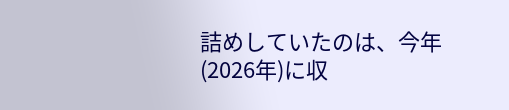詰めしていたのは、今年(2026年)に収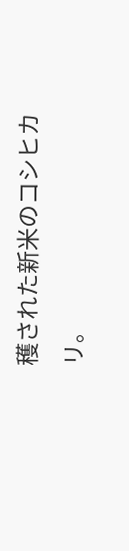穫された新米のコシヒカリ。